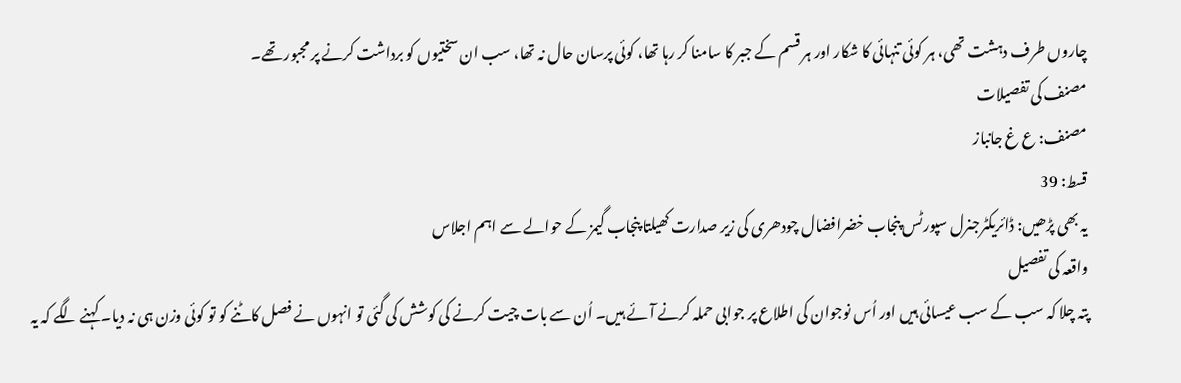چاروں طرف دہشت تھی، ہر کوئی تنہائی کا شکار اور ہر قسم کے جبر کا سامنا کر رہا تھا، کوئی پرسان حال نہ تھا، سب ان سختیوں کو برداشت کرنے پر مجبور تھے۔
مصنف کی تفصیلات
مصنف: ع غ جانباز
قسط: 39
یہ بھی پڑھیں: ڈائریکٹرجنرل سپورٹس پنجاب خضرافضال چودھری کی زیر صدارت کھیلتا پنجاب گیمز کے حوالے سے اہم اجلاس
واقعہ کی تفصیل
پتہ چلا کہ سب کے سب عیسائی ہیں اور اُس نوجوان کی اطلاع پر جوابی حملہ کرنے آئے ہیں۔ اُن سے بات چیت کرنے کی کوشش کی گئی تو انہوں نے فصل کاٹنے کو تو کوئی وزن ہی نہ دیا۔ کہنے لگے کہ یہ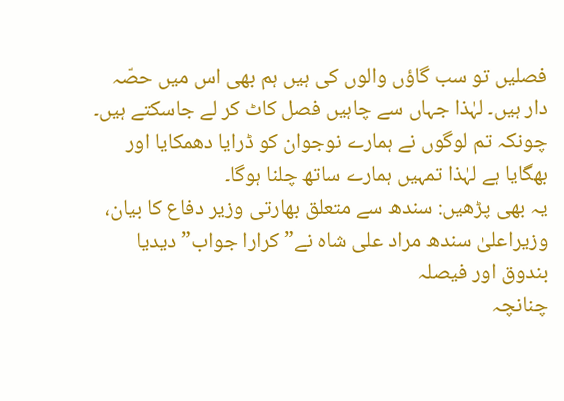فصلیں تو سب گاؤں والوں کی ہیں ہم بھی اس میں حصّہ دار ہیں۔ لہٰذا جہاں سے چاہیں فصل کاٹ کر لے جاسکتے ہیں۔ چونکہ تم لوگوں نے ہمارے نوجوان کو ڈرایا دھمکایا اور بھگایا ہے لہٰذا تمہیں ہمارے ساتھ چلنا ہوگا۔
یہ بھی پڑھیں: سندھ سے متعلق بھارتی وزیر دفاع کا بیان، وزیراعلیٰ سندھ مراد علی شاہ نے” کرارا جواب” دیدیا
بندوق اور فیصلہ
چنانچہ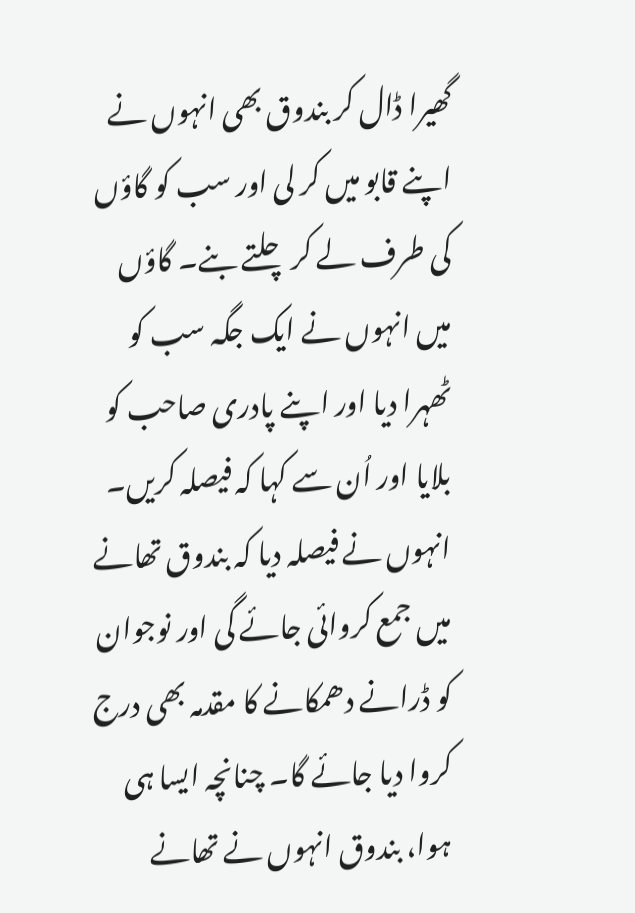گھیرا ڈال کر بندوق بھی انہوں نے اپنے قابو میں کر لی اور سب کو گاؤں کی طرف لے کر چلتے بنے۔ گاؤں میں انہوں نے ایک جگہ سب کو ٹھہرا دیا اور اپنے پادری صاحب کو بلایا اور اُن سے کہا کہ فیصلہ کریں۔ انہوں نے فیصلہ دیا کہ بندوق تھانے میں جمع کروائی جائے گی اور نوجوان کو ڈرانے دھمکانے کا مقدمہ بھی درج کروا دیا جائے گا۔ چنانچہ ایسا ہی ہوا، بندوق انہوں نے تھانے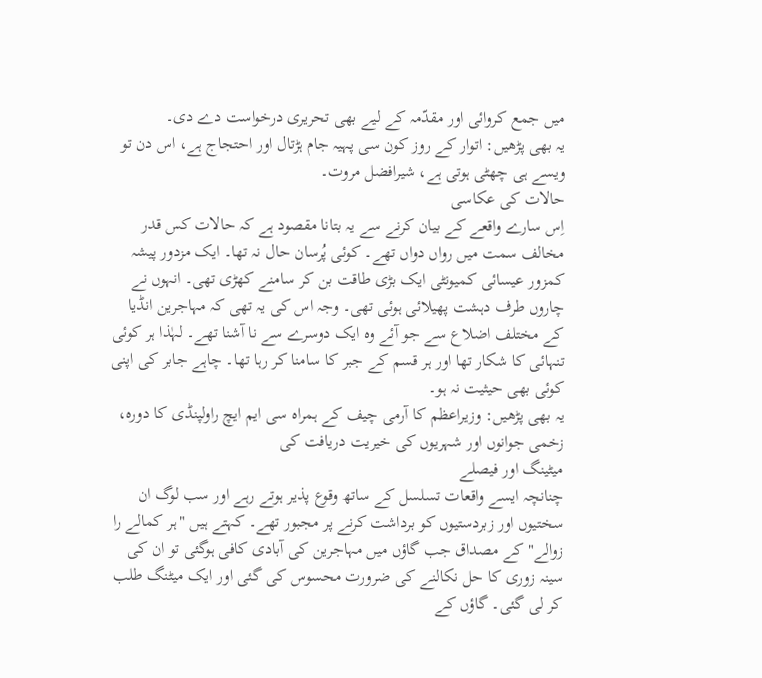میں جمع کروائی اور مقدّمہ کے لیے بھی تحریری درخواست دے دی۔
یہ بھی پڑھیں: اتوار کے روز کون سی پہیہ جام ہڑتال اور احتجاج ہے، اس دن تو ویسے ہی چھٹی ہوتی ہے، شیرافضل مروت۔
حالات کی عکاسی
اِس سارے واقعے کے بیان کرنے سے یہ بتانا مقصود ہے کہ حالات کس قدر مخالف سمت میں رواں دواں تھے۔ کوئی پُرسان حال نہ تھا۔ ایک مزدور پیشہ کمزور عیسائی کمیونٹی ایک بڑی طاقت بن کر سامنے کھڑی تھی۔ انہوں نے چاروں طرف دہشت پھیلائی ہوئی تھی۔ وجہ اس کی یہ تھی کہ مہاجرین انڈیا کے مختلف اضلاع سے جو آئے وہ ایک دوسرے سے نا آشنا تھے۔ لہٰذا ہر کوئی تنہائی کا شکار تھا اور ہر قسم کے جبر کا سامنا کر رہا تھا۔ چاہے جابر کی اپنی کوئی بھی حیثیت نہ ہو۔
یہ بھی پڑھیں: وزیراعظم کا آرمی چیف کے ہمراہ سی ایم ایچ راولپنڈی کا دورہ، زخمی جوانوں اور شہریوں کی خیریت دریافت کی
میٹینگ اور فیصلے
چنانچہ ایسے واقعات تسلسل کے ساتھ وقوع پذیر ہوتے رہے اور سب لوگ ان سختیوں اور زبردستیوں کو برداشت کرنے پر مجبور تھے۔ کہتے ہیں "ہر کمالے را زوالے" کے مصداق جب گاؤں میں مہاجرین کی آبادی کافی ہوگئی تو ان کی سینہ زوری کا حل نکالنے کی ضرورت محسوس کی گئی اور ایک میٹنگ طلب کر لی گئی۔ گاؤں کے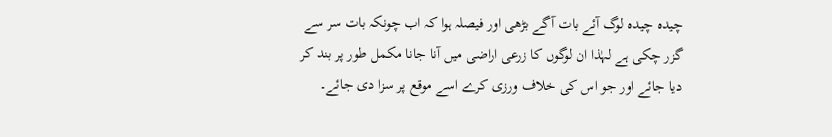چیدہ چیدہ لوگ آئے بات آگے بڑھی اور فیصلہ ہوا کہ اب چونکہ بات سر سے گزر چکی ہے لہٰذا ان لوگوں کا زرعی اراضی میں آنا جانا مکمل طور پر بند کر دیا جائے اور جو اس کی خلاف ورزی کرے اسے موقع پر سزا دی جائے۔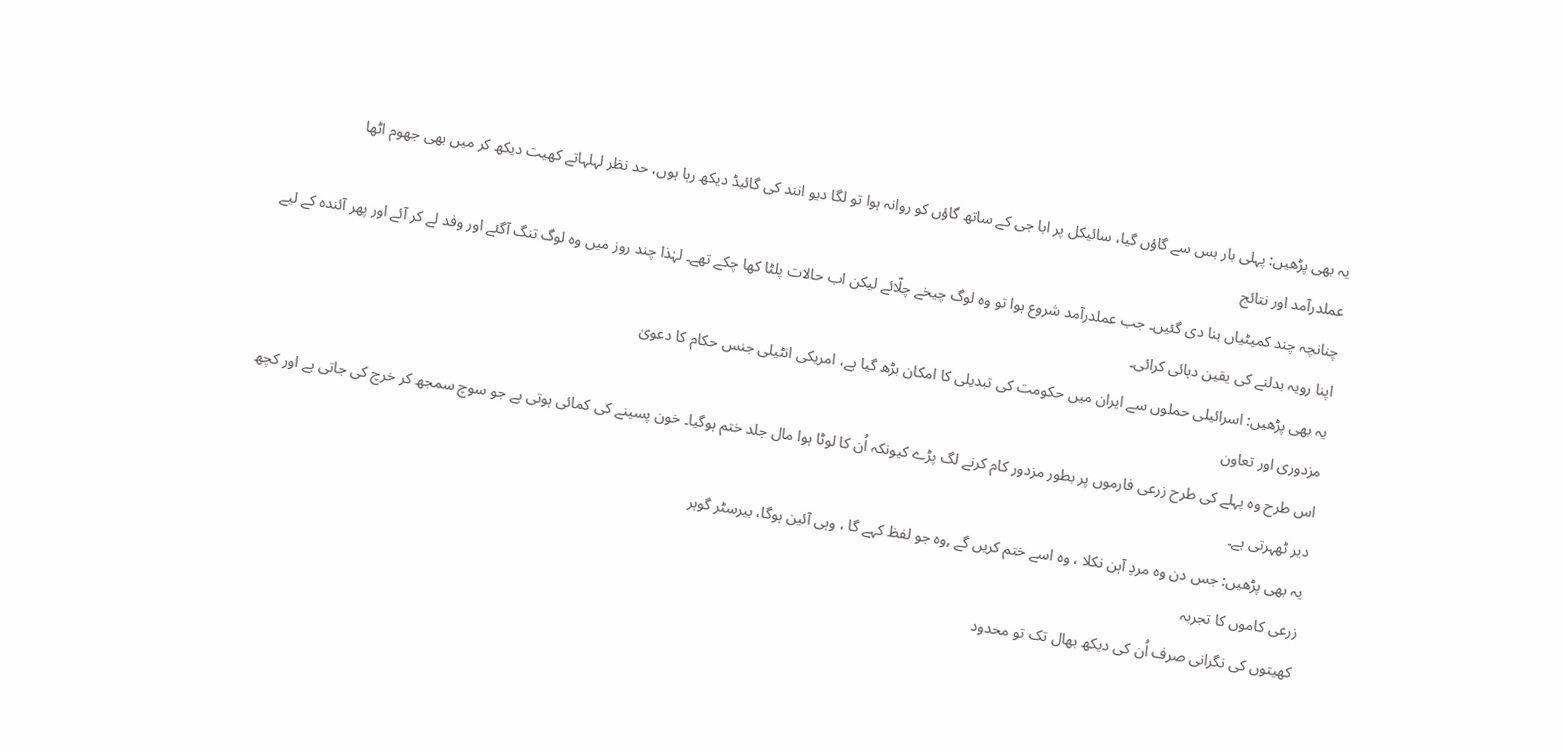یہ بھی پڑھیں: پہلی بار بس سے گاؤں گیا، سائیکل پر ابا جی کے ساتھ گاؤں کو روانہ ہوا تو لگا دیو انند کی گائیڈ دیکھ رہا ہوں، حد نظر لہلہاتے کھیت دیکھ کر میں بھی جھوم اٹھا
عملدرآمد اور نتائج
چنانچہ چند کمیٹیاں بنا دی گئیں۔ جب عملدرآمد شروع ہوا تو وہ لوگ چیخے چلّائے لیکن اب حالات پلٹا کھا چکے تھے۔ لہٰذا چند روز میں وہ لوگ تنگ آگئے اور وفد لے کر آئے اور پھر آئندہ کے لیے اپنا رویہ بدلنے کی یقین دہائی کرائی۔
یہ بھی پڑھیں: اسرائیلی حملوں سے ایران میں حکومت کی تبدیلی کا امکان بڑھ گیا ہے، امریکی انٹیلی جنس حکام کا دعویٰ
مزدوری اور تعاون
اس طرح وہ پہلے کی طرح زرعی فارموں پر بطور مزدور کام کرنے لگ پڑے کیونکہ اُن کا لوٹا ہوا مال جلد ختم ہوگیا۔ خون پسینے کی کمائی ہوتی ہے جو سوچ سمجھ کر خرچ کی جاتی ہے اور کچھ دیر ٹھہرتی ہے۔
یہ بھی پڑھیں: جس دن وہ مردِ آہن نکلا ، وہ اسے ختم کریں گے ,وہ جو لفظ کہے گا ، وہی آئین ہوگا، بیرسٹر گوہر
زرعی کاموں کا تجربہ
کھیتوں کی نگرانی صرف اُن کی دیکھ بھال تک تو محدود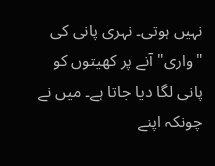نہیں ہوتی۔ نہری پانی کی "واری" آنے پر کھیتوں کو پانی لگا دیا جاتا ہے۔ میں نے چونکہ اپنے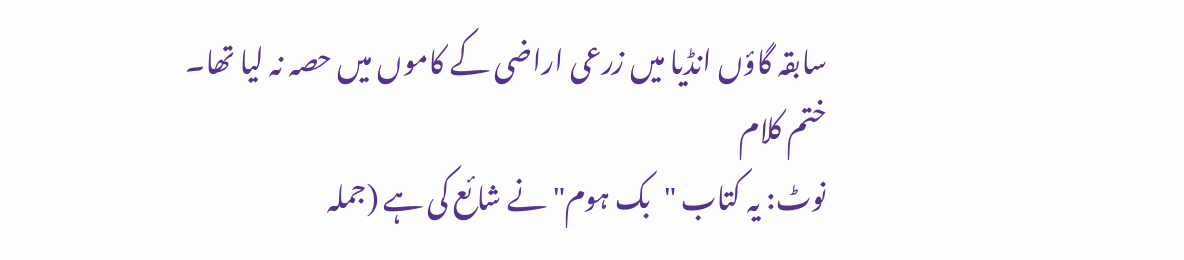سابقہ گاؤں انڈیا میں زرعی اراضی کے کاموں میں حصہ نہ لیا تھا۔
ختم کلام
نوٹ: یہ کتاب "بک ہوم" نے شائع کی ہے (جملہ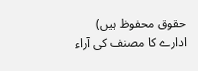حقوق محفوظ ہیں) ادارے کا مصنف کی آراء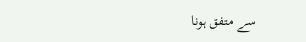سے متفق ہونا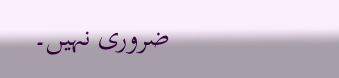ضروری نہیں۔